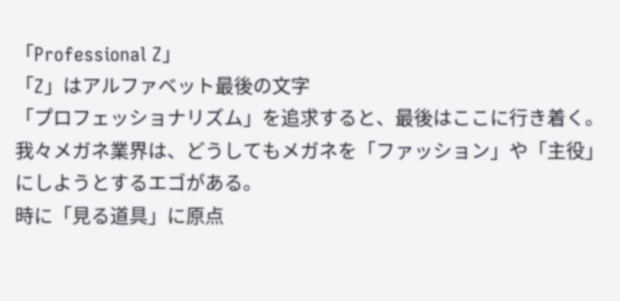「Professional Z」
「Z」はアルファベット最後の文字
「プロフェッショナリズム」を追求すると、最後はここに行き着く。
我々メガネ業界は、どうしてもメガネを「ファッション」や「主役」にしようとするエゴがある。
時に「見る道具」に原点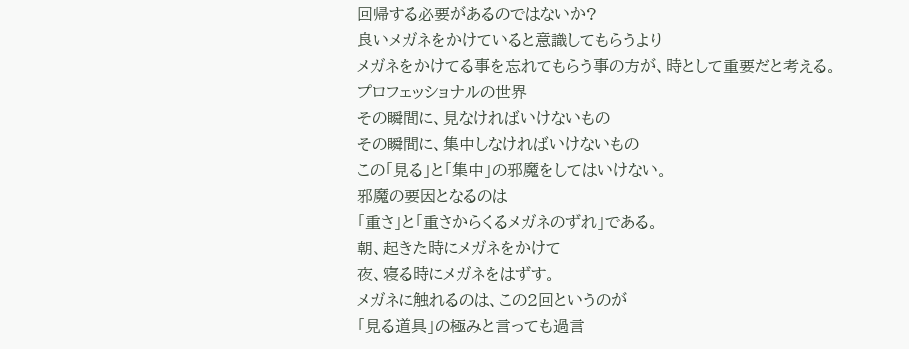回帰する必要があるのではないか?
良いメガネをかけていると意識してもらうより
メガネをかけてる事を忘れてもらう事の方が、時として重要だと考える。
プロフェッショナルの世界
その瞬間に、見なければいけないもの
その瞬間に、集中しなければいけないもの
この「見る」と「集中」の邪魔をしてはいけない。
邪魔の要因となるのは
「重さ」と「重さからくるメガネのずれ」である。
朝、起きた時にメガネをかけて
夜、寝る時にメガネをはずす。
メガネに触れるのは、この2回というのが
「見る道具」の極みと言っても過言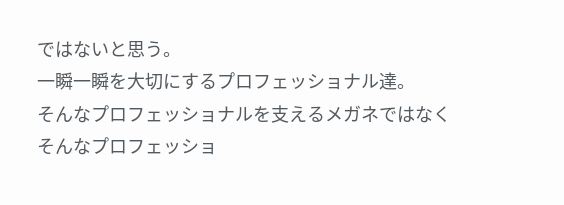ではないと思う。
一瞬一瞬を大切にするプロフェッショナル達。
そんなプロフェッショナルを支えるメガネではなく
そんなプロフェッショ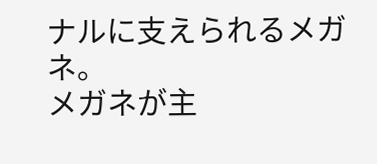ナルに支えられるメガネ。
メガネが主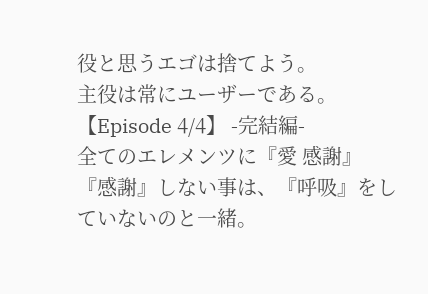役と思うエゴは捨てよう。
主役は常にユーザーである。
【Episode 4/4】 -完結編-
全てのエレメンツに『愛 感謝』
『感謝』しない事は、『呼吸』をしていないのと一緒。